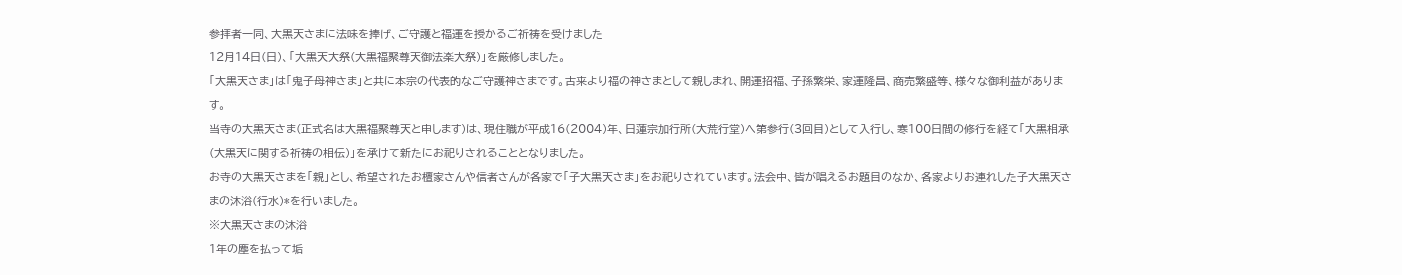参拝者一同、大黒天さまに法味を捧げ、ご守護と福運を授かるご祈祷を受けました
12月14日(日)、「大黒天大祭(大黒福聚尊天御法楽大祭)」を厳修しました。
「大黒天さま」は「鬼子母神さま」と共に本宗の代表的なご守護神さまです。古来より福の神さまとして親しまれ、開運招福、子孫繁栄、家運隆昌、商売繁盛等、様々な御利益があります。
当寺の大黒天さま(正式名は大黒福聚尊天と申します)は、現住職が平成16(2004)年、日蓮宗加行所(大荒行堂)へ第参行(3回目)として入行し、寒100日間の修行を経て「大黒相承(大黒天に関する祈祷の相伝)」を承けて新たにお祀りされることとなりました。
お寺の大黒天さまを「親」とし、希望されたお檀家さんや信者さんが各家で「子大黒天さま」をお祀りされています。法会中、皆が唱えるお題目のなか、各家よりお連れした子大黒天さまの沐浴(行水)*を行いました。
※大黒天さまの沐浴
1年の塵を払って垢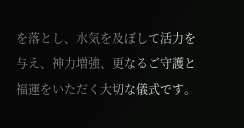を落とし、水気を及ぼして活力を与え、神力増強、更なるご守護と福運をいただく大切な儀式です。